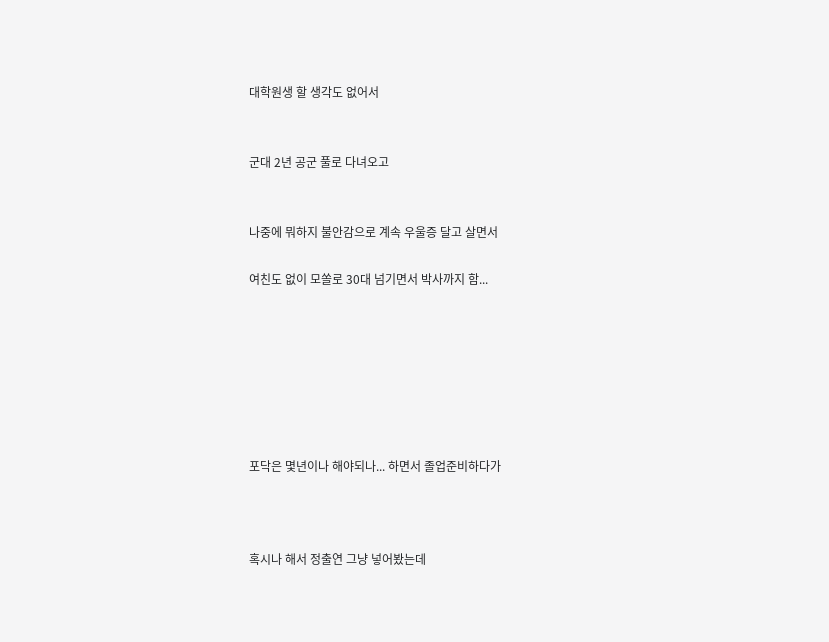대학원생 할 생각도 없어서


군대 2년 공군 풀로 다녀오고


나중에 뭐하지 불안감으로 계속 우울증 달고 살면서

여친도 없이 모쏠로 30대 넘기면서 박사까지 함...







포닥은 몇년이나 해야되나... 하면서 졸업준비하다가



혹시나 해서 정출연 그냥 넣어봤는데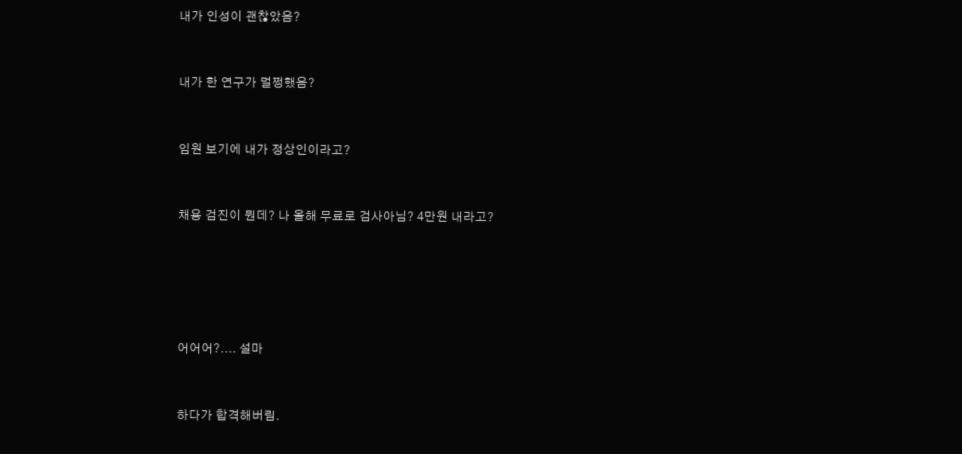내가 인성이 괜찮았음?


내가 한 연구가 멀쩡했음?


임원 보기에 내가 정상인이라고?


채용 검진이 뭔데? 나 올해 무료로 검사아님? 4만원 내라고?





어어어?.... 설마


하다가 합격해버림.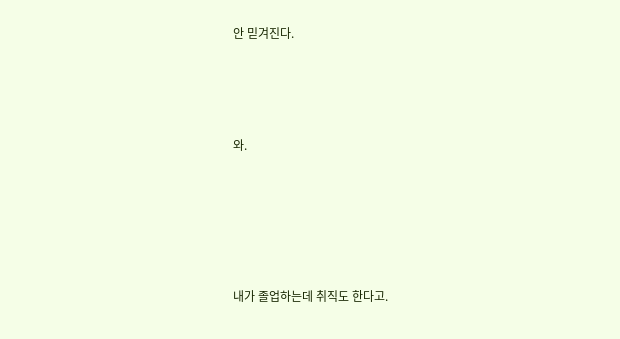안 믿겨진다.





와.







내가 졸업하는데 취직도 한다고.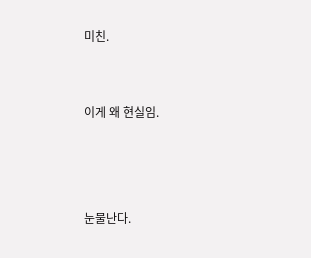미친.




이게 왜 현실임.






눈물난다.